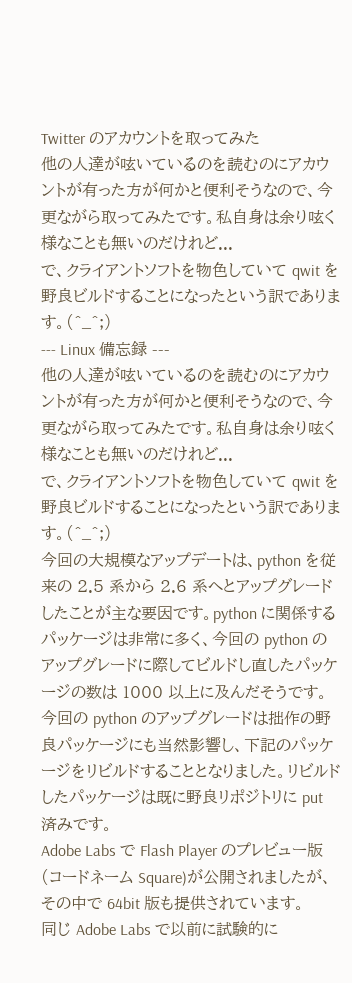Twitter のアカウントを取ってみた
他の人達が呟いているのを読むのにアカウントが有った方が何かと便利そうなので、今更ながら取ってみたです。私自身は余り呟く様なことも無いのだけれど...
で、クライアントソフトを物色していて qwit を野良ビルドすることになったという訳であります。(^_^;)
--- Linux 備忘録 ---
他の人達が呟いているのを読むのにアカウントが有った方が何かと便利そうなので、今更ながら取ってみたです。私自身は余り呟く様なことも無いのだけれど...
で、クライアントソフトを物色していて qwit を野良ビルドすることになったという訳であります。(^_^;)
今回の大規模なアップデートは、python を従来の 2.5 系から 2.6 系へとアップグレードしたことが主な要因です。python に関係するパッケージは非常に多く、今回の python のアップグレードに際してビルドし直したパッケージの数は 1000 以上に及んだそうです。
今回の python のアップグレードは拙作の野良パッケージにも当然影響し、下記のパッケージをリビルドすることとなりました。リビルドしたパッケージは既に野良リポジトリに put 済みです。
Adobe Labs で Flash Player のプレビュー版(コードネーム Square)が公開されましたが、その中で 64bit 版も提供されています。
同じ Adobe Labs で以前に試験的に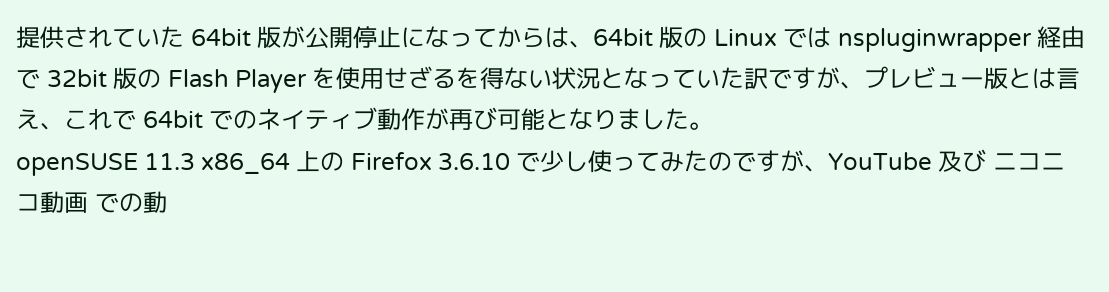提供されていた 64bit 版が公開停止になってからは、64bit 版の Linux では nspluginwrapper 経由で 32bit 版の Flash Player を使用せざるを得ない状況となっていた訳ですが、プレビュー版とは言え、これで 64bit でのネイティブ動作が再び可能となりました。
openSUSE 11.3 x86_64 上の Firefox 3.6.10 で少し使ってみたのですが、YouTube 及び ニコニコ動画 での動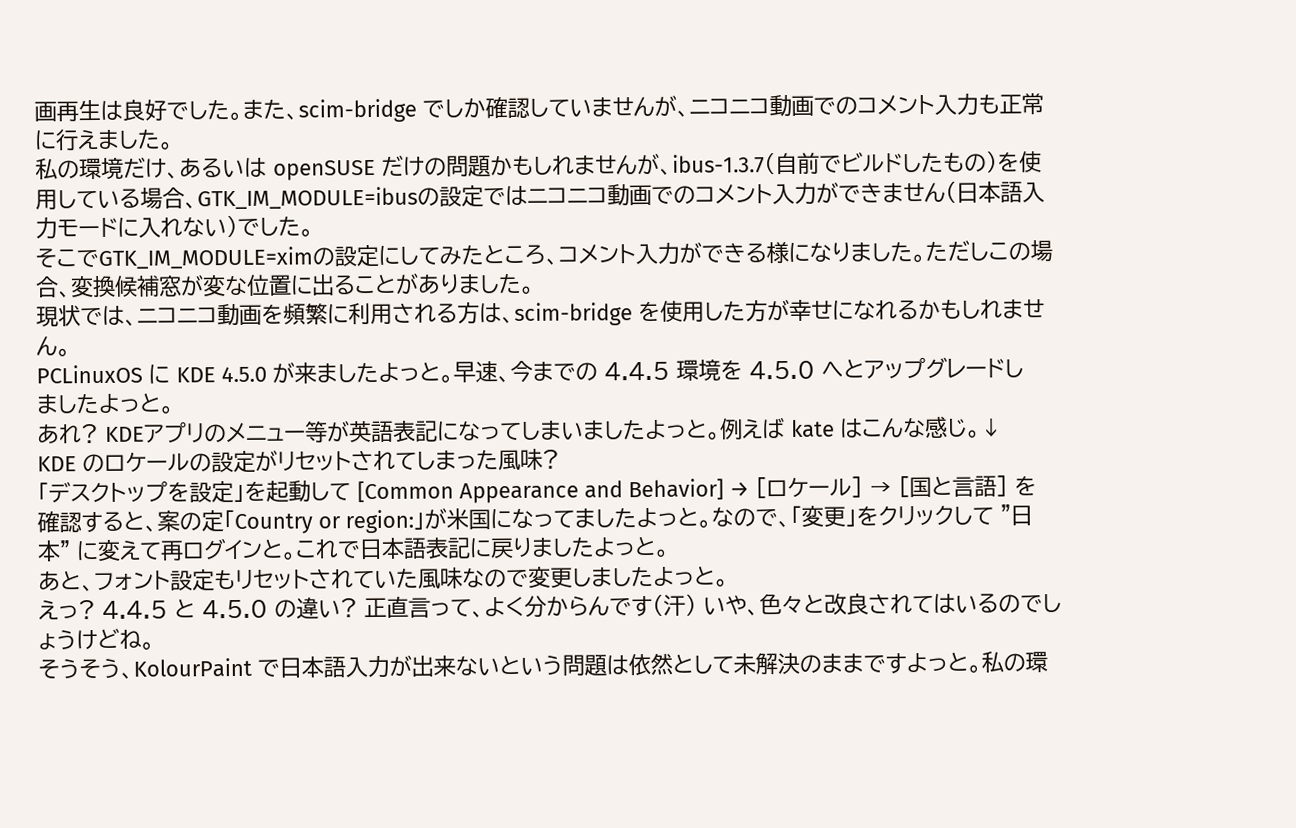画再生は良好でした。また、scim-bridge でしか確認していませんが、ニコニコ動画でのコメント入力も正常に行えました。
私の環境だけ、あるいは openSUSE だけの問題かもしれませんが、ibus-1.3.7(自前でビルドしたもの)を使用している場合、GTK_IM_MODULE=ibusの設定ではニコニコ動画でのコメント入力ができません(日本語入力モードに入れない)でした。
そこでGTK_IM_MODULE=ximの設定にしてみたところ、コメント入力ができる様になりました。ただしこの場合、変換候補窓が変な位置に出ることがありました。
現状では、ニコニコ動画を頻繁に利用される方は、scim-bridge を使用した方が幸せになれるかもしれません。
PCLinuxOS に KDE 4.5.0 が来ましたよっと。早速、今までの 4.4.5 環境を 4.5.0 へとアップグレードしましたよっと。
あれ? KDEアプリのメニュー等が英語表記になってしまいましたよっと。例えば kate はこんな感じ。↓
KDE のロケールの設定がリセットされてしまった風味?
「デスクトップを設定」を起動して [Common Appearance and Behavior] → [ロケール] → [国と言語] を確認すると、案の定「Country or region:」が米国になってましたよっと。なので、「変更」をクリックして "日本" に変えて再ログインと。これで日本語表記に戻りましたよっと。
あと、フォント設定もリセットされていた風味なので変更しましたよっと。
えっ? 4.4.5 と 4.5.0 の違い? 正直言って、よく分からんです(汗) いや、色々と改良されてはいるのでしょうけどね。
そうそう、KolourPaint で日本語入力が出来ないという問題は依然として未解決のままですよっと。私の環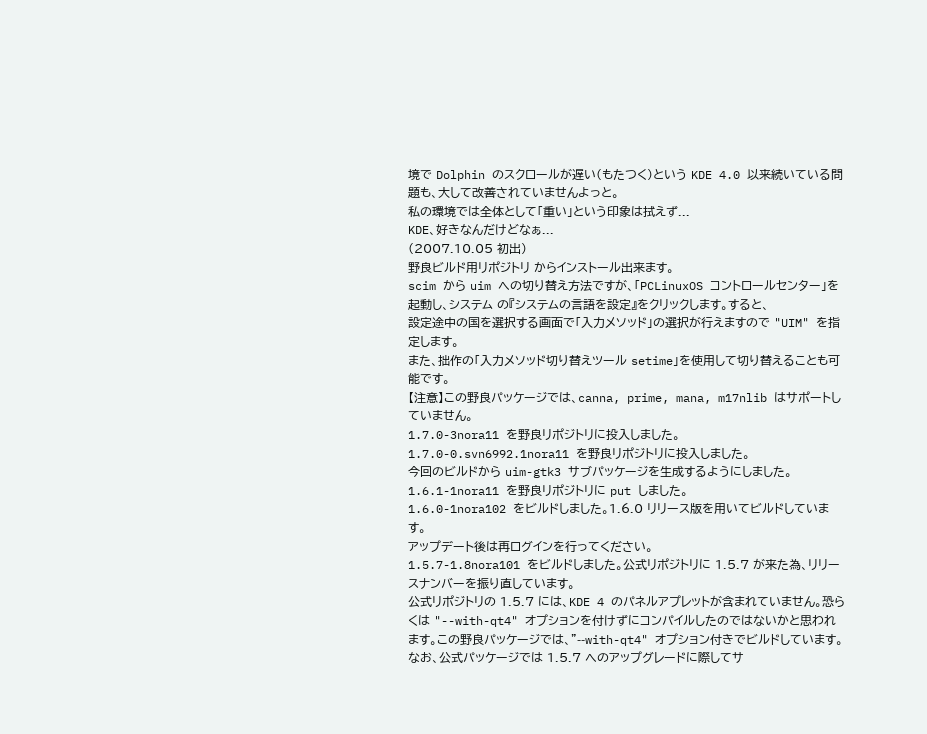境で Dolphin のスクロールが遅い(もたつく)という KDE 4.0 以来続いている問題も、大して改善されていませんよっと。
私の環境では全体として「重い」という印象は拭えず...
KDE、好きなんだけどなぁ...
(2007.10.05 初出)
野良ビルド用リポジトリ からインストール出来ます。
scim から uim への切り替え方法ですが、「PCLinuxOS コントロールセンター」を起動し、システム の『システムの言語を設定』をクリックします。すると、
設定途中の国を選択する画面で「入力メソッド」の選択が行えますので "UIM" を指定します。
また、拙作の「入力メソッド切り替えツール setime」を使用して切り替えることも可能です。
【注意】この野良パッケージでは、canna, prime, mana, m17nlib はサポートしていません。
1.7.0-3nora11 を野良リポジトリに投入しました。
1.7.0-0.svn6992.1nora11 を野良リポジトリに投入しました。
今回のビルドから uim-gtk3 サブパッケージを生成するようにしました。
1.6.1-1nora11 を野良リポジトリに put しました。
1.6.0-1nora102 をビルドしました。1.6.0 リリース版を用いてビルドしています。
アップデート後は再ログインを行ってください。
1.5.7-1.8nora101 をビルドしました。公式リポジトリに 1.5.7 が来た為、リリースナンバーを振り直しています。
公式リポジトリの 1.5.7 には、KDE 4 のパネルアプレットが含まれていません。恐らくは "--with-qt4" オプションを付けずにコンパイルしたのではないかと思われます。この野良パッケージでは、"--with-qt4" オプション付きでビルドしています。
なお、公式パッケージでは 1.5.7 へのアップグレードに際してサ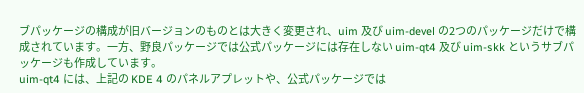ブパッケージの構成が旧バージョンのものとは大きく変更され、uim 及び uim-devel の2つのパッケージだけで構成されています。一方、野良パッケージでは公式パッケージには存在しない uim-qt4 及び uim-skk というサブパッケージも作成しています。
uim-qt4 には、上記の KDE 4 のパネルアプレットや、公式パッケージでは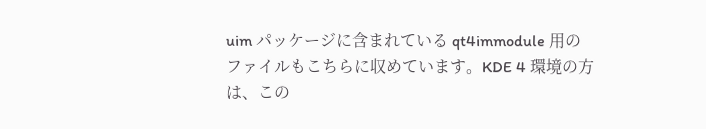uim パッケージに含まれている qt4immodule 用のファイルもこちらに収めています。KDE 4 環境の方は、この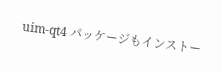uim-qt4 パッケージもインストー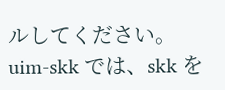ルしてください。
uim-skk では、skk を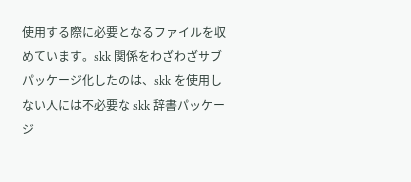使用する際に必要となるファイルを収めています。skk 関係をわざわざサブパッケージ化したのは、skk を使用しない人には不必要な skk 辞書パッケージ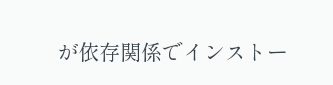が依存関係でインストー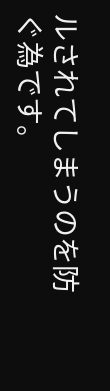ルされてしまうのを防ぐ為です。